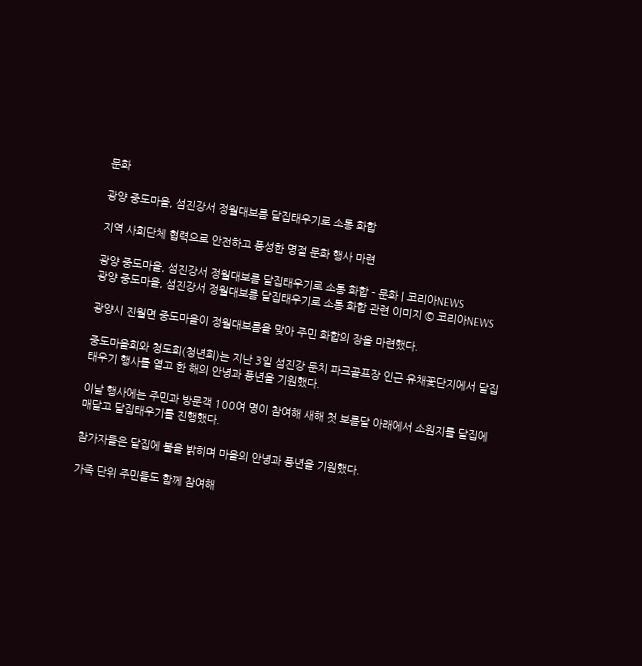문화

광양 중도마을, 섬진강서 정월대보름 달집태우기로 소통 화합

지역 사회단체 협력으로 안전하고 풍성한 명절 문화 행사 마련

광양 중도마을, 섬진강서 정월대보름 달집태우기로 소통 화합 - 문화 | 코리아NEWS
광양 중도마을, 섬진강서 정월대보름 달집태우기로 소통 화합 관련 이미지 © 코리아NEWS

광양시 진월면 중도마을이 정월대보름을 맞아 주민 화합의 장을 마련했다.

중도마을회와 청도회(청년회)는 지난 3일 섬진강 둔치 파크골프장 인근 유채꽃단지에서 달집태우기 행사를 열고 한 해의 안녕과 풍년을 기원했다.

이날 행사에는 주민과 방문객 100여 명이 참여해 새해 첫 보름달 아래에서 소원지를 달집에 매달고 달집태우기를 진행했다.

참가자들은 달집에 불을 밝히며 마을의 안녕과 풍년을 기원했다.

가족 단위 주민들도 함께 참여해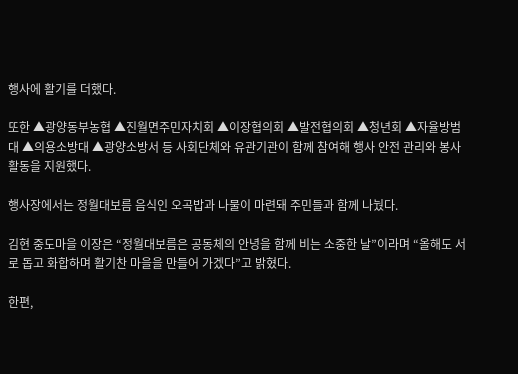행사에 활기를 더했다.

또한 ▲광양동부농협 ▲진월면주민자치회 ▲이장협의회 ▲발전협의회 ▲청년회 ▲자율방범대 ▲의용소방대 ▲광양소방서 등 사회단체와 유관기관이 함께 참여해 행사 안전 관리와 봉사 활동을 지원했다.

행사장에서는 정월대보름 음식인 오곡밥과 나물이 마련돼 주민들과 함께 나눴다.

김현 중도마을 이장은 “정월대보름은 공동체의 안녕을 함께 비는 소중한 날”이라며 “올해도 서로 돕고 화합하며 활기찬 마을을 만들어 가겠다”고 밝혔다.

한편,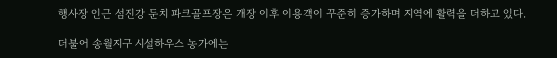행사장 인근 섬진강 둔치 파크골프장은 개장 이후 이용객이 꾸준히 증가하며 지역에 활력을 더하고 있다.

더불어 송월지구 시설하우스 농가에는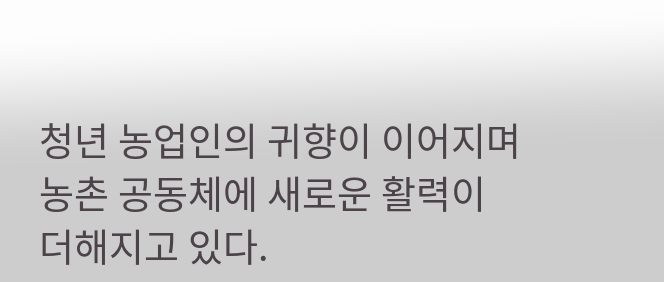청년 농업인의 귀향이 이어지며 농촌 공동체에 새로운 활력이 더해지고 있다.